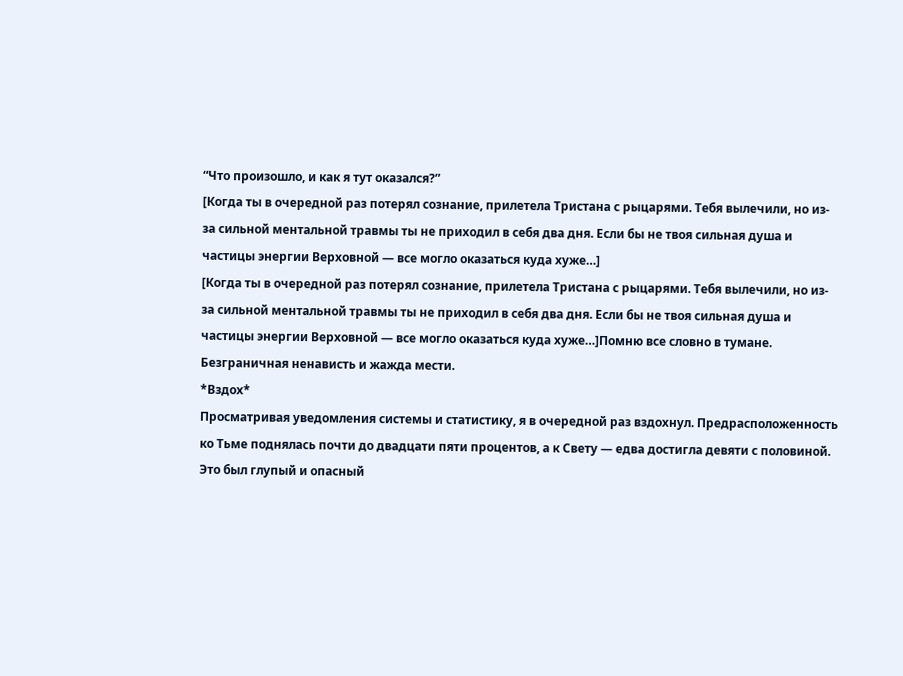“Что произошло, и как я тут оказался?”
[Когда ты в очередной раз потерял сознание, прилетела Тристана с рыцарями. Тебя вылечили, но из-за сильной ментальной травмы ты не приходил в себя два дня. Если бы не твоя сильная душа и частицы энергии Верховной — все могло оказаться куда хуже…]
[Когда ты в очередной раз потерял сознание, прилетела Тристана с рыцарями. Тебя вылечили, но из-за сильной ментальной травмы ты не приходил в себя два дня. Если бы не твоя сильная душа и частицы энергии Верховной — все могло оказаться куда хуже…]Помню все словно в тумане. Безграничная ненависть и жажда мести.
*Вздох*
Просматривая уведомления системы и статистику, я в очередной раз вздохнул. Предрасположенность ко Тьме поднялась почти до двадцати пяти процентов, а к Свету — едва достигла девяти с половиной.
Это был глупый и опасный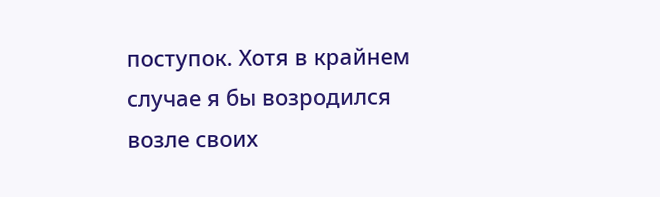поступок. Хотя в крайнем случае я бы возродился возле своих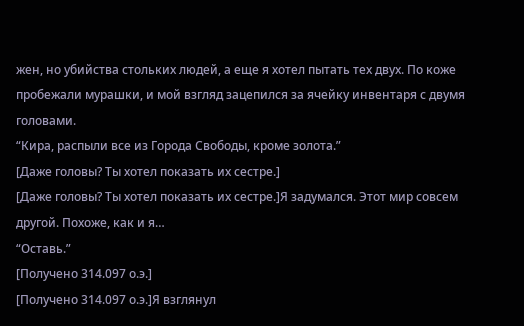жен, но убийства стольких людей, а еще я хотел пытать тех двух. По коже пробежали мурашки, и мой взгляд зацепился за ячейку инвентаря с двумя головами.
“Кира, распыли все из Города Свободы, кроме золота.”
[Даже головы? Ты хотел показать их сестре.]
[Даже головы? Ты хотел показать их сестре.]Я задумался. Этот мир совсем другой. Похоже, как и я…
“Оставь.”
[Получено 314.097 о.э.]
[Получено 314.097 о.э.]Я взглянул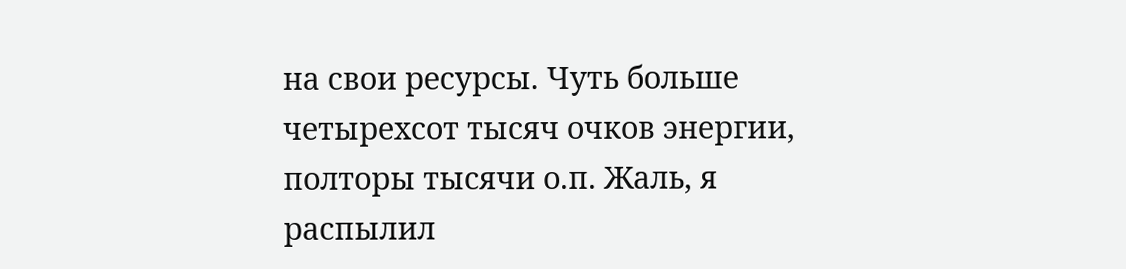на свои ресурсы. Чуть больше четырехсот тысяч очков энергии, полторы тысячи о.п. Жаль, я распылил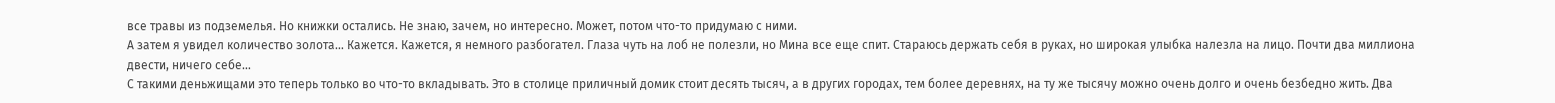все травы из подземелья. Но книжки остались. Не знаю, зачем, но интересно. Может, потом что-то придумаю с ними.
А затем я увидел количество золота… Кажется. Кажется, я немного разбогател. Глаза чуть на лоб не полезли, но Мина все еще спит. Стараюсь держать себя в руках, но широкая улыбка налезла на лицо. Почти два миллиона двести, ничего себе…
С такими деньжищами это теперь только во что-то вкладывать. Это в столице приличный домик стоит десять тысяч, а в других городах, тем более деревнях, на ту же тысячу можно очень долго и очень безбедно жить. Два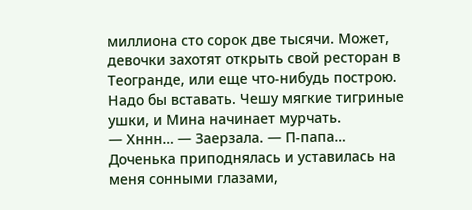миллиона сто сорок две тысячи. Может, девочки захотят открыть свой ресторан в Теогранде, или еще что-нибудь построю.
Надо бы вставать. Чешу мягкие тигриные ушки, и Мина начинает мурчать.
— Хннн… — Заерзала. — П-папа…
Доченька приподнялась и уставилась на меня сонными глазами,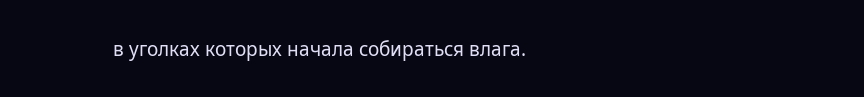в уголках которых начала собираться влага.